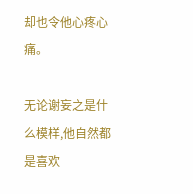却也令他心疼心痛。

无论谢妄之是什么模样,他自然都是喜欢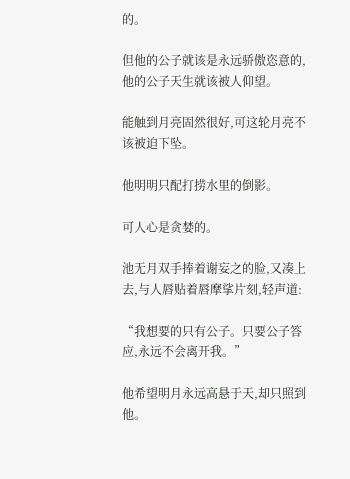的。

但他的公子就该是永远骄傲恣意的,他的公子天生就该被人仰望。

能触到月亮固然很好,可这轮月亮不该被迫下坠。

他明明只配打捞水里的倒影。

可人心是贪婪的。

池无月双手捧着谢妄之的脸,又凑上去,与人唇贴着唇摩挲片刻,轻声道:

“我想要的只有公子。只要公子答应,永远不会离开我。”

他希望明月永远高悬于天,却只照到他。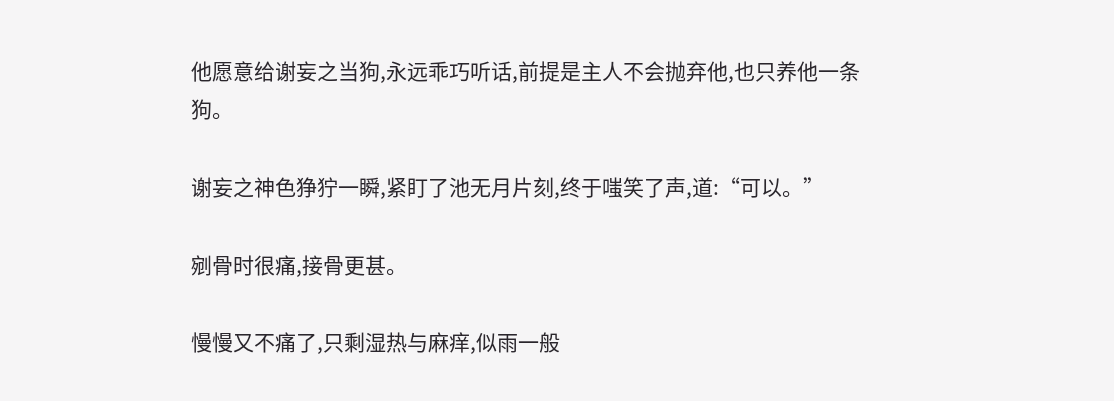他愿意给谢妄之当狗,永远乖巧听话,前提是主人不会抛弃他,也只养他一条狗。

谢妄之神色狰狞一瞬,紧盯了池无月片刻,终于嗤笑了声,道:“可以。”

剜骨时很痛,接骨更甚。

慢慢又不痛了,只剩湿热与麻痒,似雨一般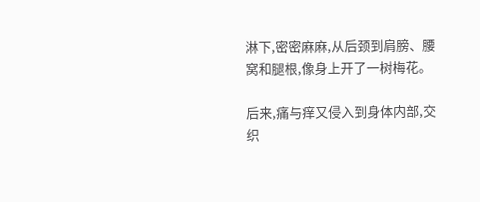淋下,密密麻麻,从后颈到肩膀、腰窝和腿根,像身上开了一树梅花。

后来,痛与痒又侵入到身体内部,交织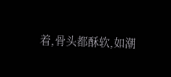着,骨头都酥软,如潮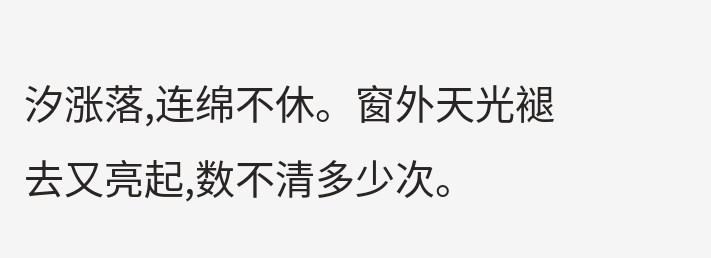汐涨落,连绵不休。窗外天光褪去又亮起,数不清多少次。